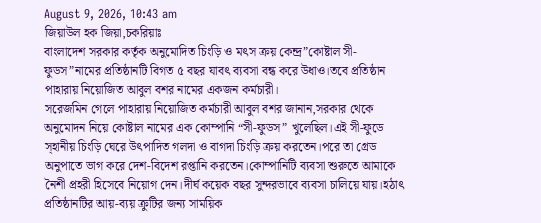August 9, 2026, 10:43 am
জিয়াউল হক জিয়া,চকরিয়াঃ
বাংলাদেশ সরকার কর্তৃক অনুমোদিত চিংড়ি ও মৎস ক্রয় কেন্দ্র”কোষ্টাল সী-ফুডস”নামের প্রতিষ্ঠানটি বিগত ৫ বছর যাবৎ ব্যবসা বন্ধ করে উধাও।তবে প্রতিষ্ঠান পাহারায় নিয়োজিত আবুল বশর নামের একজন কর্মচারী।
সরেজমিন গেলে পাহারায় নিয়োজিত কর্মচারী আবুল বশর জানান,সরকার থেকে অনুমোদন নিয়ে কোষ্টাল নামের এক কোম্পানি “সী-ফুডস” খুলেছিল।এই সী-ফুডে স্হানীয় চিংড়ি ঘেরে উৎপাদিত গলদা ও বাগদা চিংড়ি ক্রয় করতেন।পরে তা গ্রেড অনুপাতে ভাগ করে দেশ-বিদেশ রপ্তানি করতেন।কোম্পানিটি ব্যবসা শুরুতে আমাকে নৈশী প্রহরী হিসেবে নিয়োগ দেন।দীর্ঘ কয়েক বছর সুন্দরভাবে ব্যবসা চালিয়ে যায়।হঠাৎ প্রতিষ্ঠানটির আয়-ব্যয় ক্রুটির জন্য সাময়িক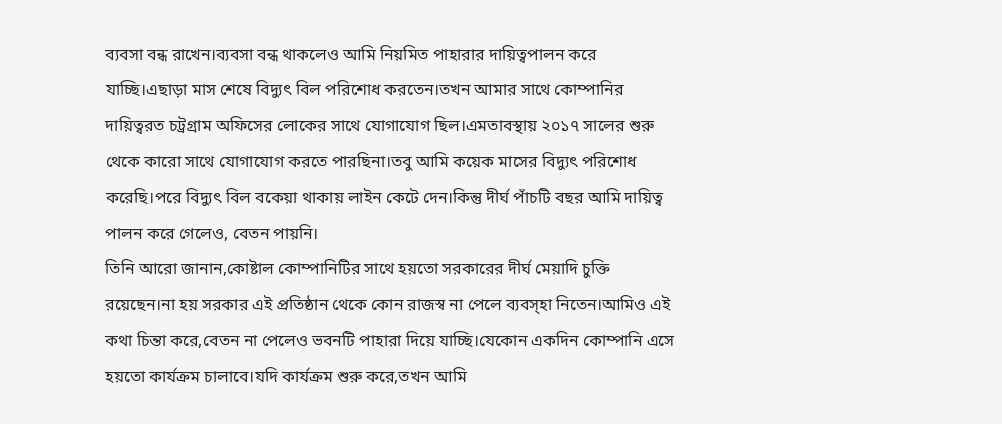ব্যবসা বন্ধ রাখেন।ব্যবসা বন্ধ থাকলেও আমি নিয়মিত পাহারার দায়িত্বপালন করে যাচ্ছি।এছাড়া মাস শেষে বিদ্যুৎ বিল পরিশোধ করতেন।তখন আমার সাথে কোম্পানির দায়িত্বরত চট্রগ্রাম অফিসের লোকের সাথে যোগাযোগ ছিল।এমতাবস্থায় ২০১৭ সালের শুরু থেকে কারো সাথে যোগাযোগ করতে পারছিনা।তবু আমি কয়েক মাসের বিদ্যুৎ পরিশোধ করেছি।পরে বিদ্যুৎ বিল বকেয়া থাকায় লাইন কেটে দেন।কিন্তু দীর্ঘ পাঁচটি বছর আমি দায়িত্ব পালন করে গেলেও, বেতন পায়নি।
তিনি আরো জানান,কোষ্টাল কোম্পানিটির সাথে হয়তো সরকারের দীর্ঘ মেয়াদি চুক্তি রয়েছেন।না হয় সরকার এই প্রতিষ্ঠান থেকে কোন রাজস্ব না পেলে ব্যবস্হা নিতেন।আমিও এই কথা চিন্তা করে,বেতন না পেলেও ভবনটি পাহারা দিয়ে যাচ্ছি।যেকোন একদিন কোম্পানি এসে হয়তো কার্যক্রম চালাবে।যদি কার্যক্রম শুরু করে,তখন আমি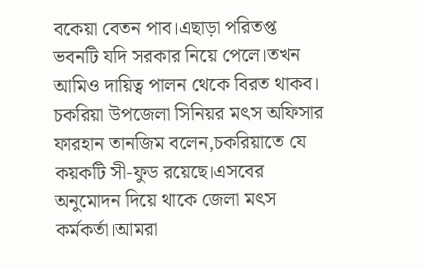বকেয়া বেতন পাব।এছাড়া পরিতপ্ত ভবনটি যদি সরকার নিয়ে পেলে।তখন আমিও দায়িত্ব পালন থেকে বিরত থাকব।
চকরিয়া উপজেলা সিনিয়র মৎস অফিসার ফারহান তানজিম বলেন,চকরিয়াতে যে কয়কটি সী-ফুড রয়েছে।এসবের অনুমোদন দিয়ে থাকে জেলা মৎস কর্মকর্তা।আমরা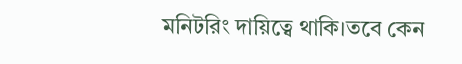মনিটরিং দায়িত্বে থাকি।তবে কেন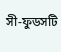সী-ফুডসটি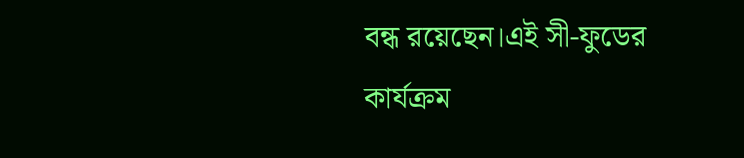বন্ধ রয়েছেন।এই সী-ফুডের কার্যক্রম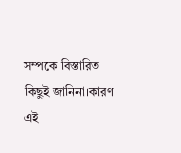সম্পকে বিস্তারিত কিছুই জানিনা।কারণ এই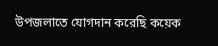উপজলাতে যোগদান করেছি কয়েক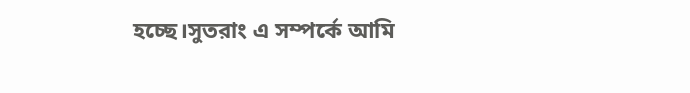হচ্ছে।সুতরাং এ সম্পর্কে আমি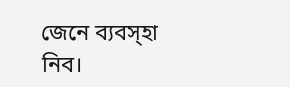জেনে ব্যবস্হা নিব।